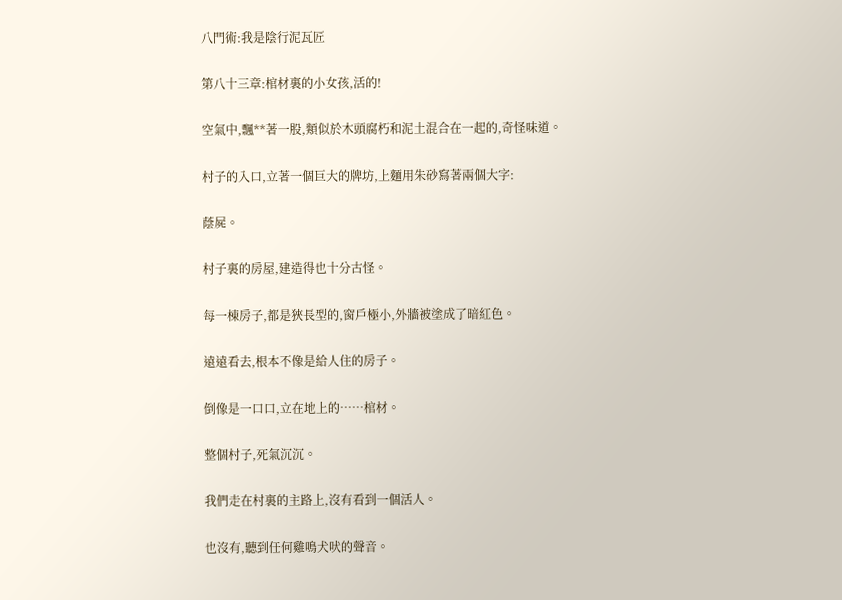八門術:我是陰行泥瓦匠

第八十三章:棺材裏的小女孩,活的!

空氣中,飄**著一股,類似於木頭腐朽和泥土混合在一起的,奇怪味道。

村子的入口,立著一個巨大的牌坊,上麵用朱砂寫著兩個大字:

蔭屍。

村子裏的房屋,建造得也十分古怪。

每一棟房子,都是狹長型的,窗戶極小,外牆被塗成了暗紅色。

遠遠看去,根本不像是給人住的房子。

倒像是一口口,立在地上的……棺材。

整個村子,死氣沉沉。

我們走在村裏的主路上,沒有看到一個活人。

也沒有,聽到任何雞鳴犬吠的聲音。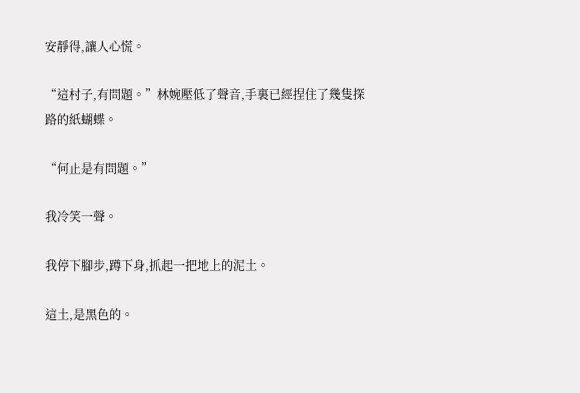安靜得,讓人心慌。

“這村子,有問題。”林婉壓低了聲音,手裏已經捏住了幾隻探路的紙蝴蝶。

“何止是有問題。”

我冷笑一聲。

我停下腳步,蹲下身,抓起一把地上的泥土。

這土,是黑色的。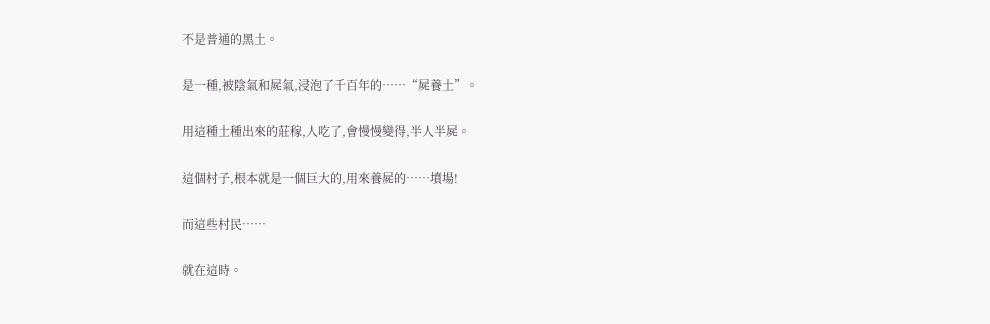不是普通的黑土。

是一種,被陰氣和屍氣,浸泡了千百年的……“屍養土”。

用這種土種出來的莊稼,人吃了,會慢慢變得,半人半屍。

這個村子,根本就是一個巨大的,用來養屍的……墳場!

而這些村民……

就在這時。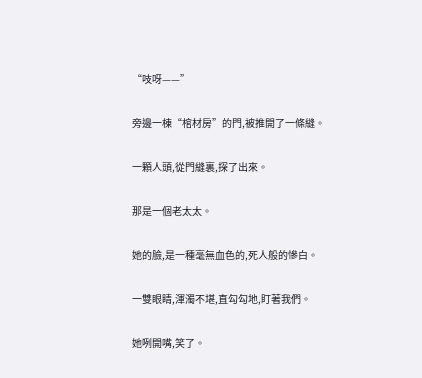“吱呀——”

旁邊一棟“棺材房”的門,被推開了一條縫。

一顆人頭,從門縫裏,探了出來。

那是一個老太太。

她的臉,是一種毫無血色的,死人般的慘白。

一雙眼睛,渾濁不堪,直勾勾地,盯著我們。

她咧開嘴,笑了。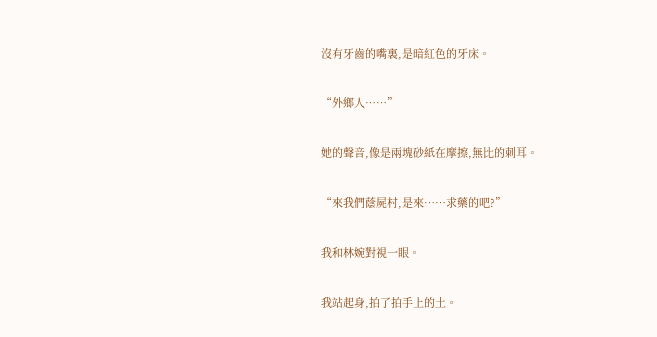沒有牙齒的嘴裏,是暗紅色的牙床。

“外鄉人……”

她的聲音,像是兩塊砂紙在摩擦,無比的刺耳。

“來我們蔭屍村,是來……求藥的吧?”

我和林婉對視一眼。

我站起身,拍了拍手上的土。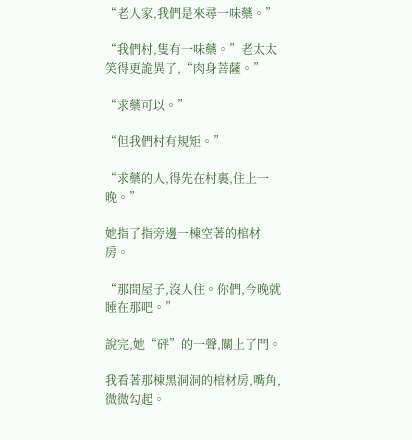“老人家,我們是來尋一味藥。”

“我們村,隻有一味藥。”老太太笑得更詭異了,“肉身菩薩。”

“求藥可以。”

“但我們村有規矩。”

“求藥的人,得先在村裏,住上一晚。”

她指了指旁邊一棟空著的棺材房。

“那間屋子,沒人住。你們,今晚就睡在那吧。”

說完,她“砰”的一聲,關上了門。

我看著那棟黑洞洞的棺材房,嘴角,微微勾起。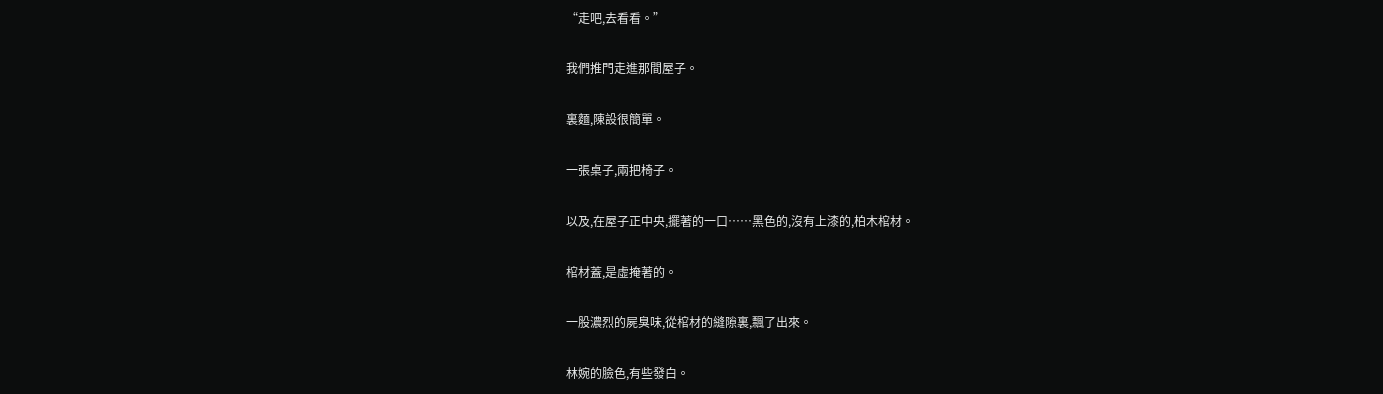“走吧,去看看。”

我們推門走進那間屋子。

裏麵,陳設很簡單。

一張桌子,兩把椅子。

以及,在屋子正中央,擺著的一口……黑色的,沒有上漆的,柏木棺材。

棺材蓋,是虛掩著的。

一股濃烈的屍臭味,從棺材的縫隙裏,飄了出來。

林婉的臉色,有些發白。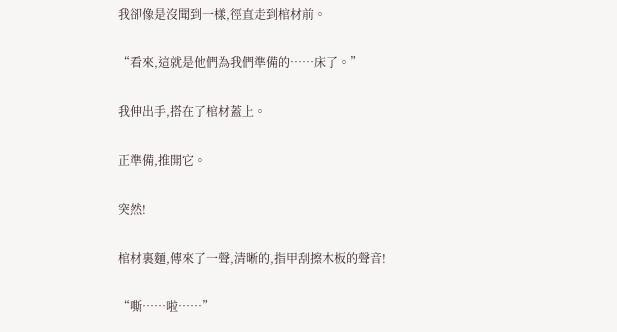我卻像是沒聞到一樣,徑直走到棺材前。

“看來,這就是他們為我們準備的……床了。”

我伸出手,搭在了棺材蓋上。

正準備,推開它。

突然!

棺材裏麵,傳來了一聲,清晰的,指甲刮擦木板的聲音!

“嘶……啦……”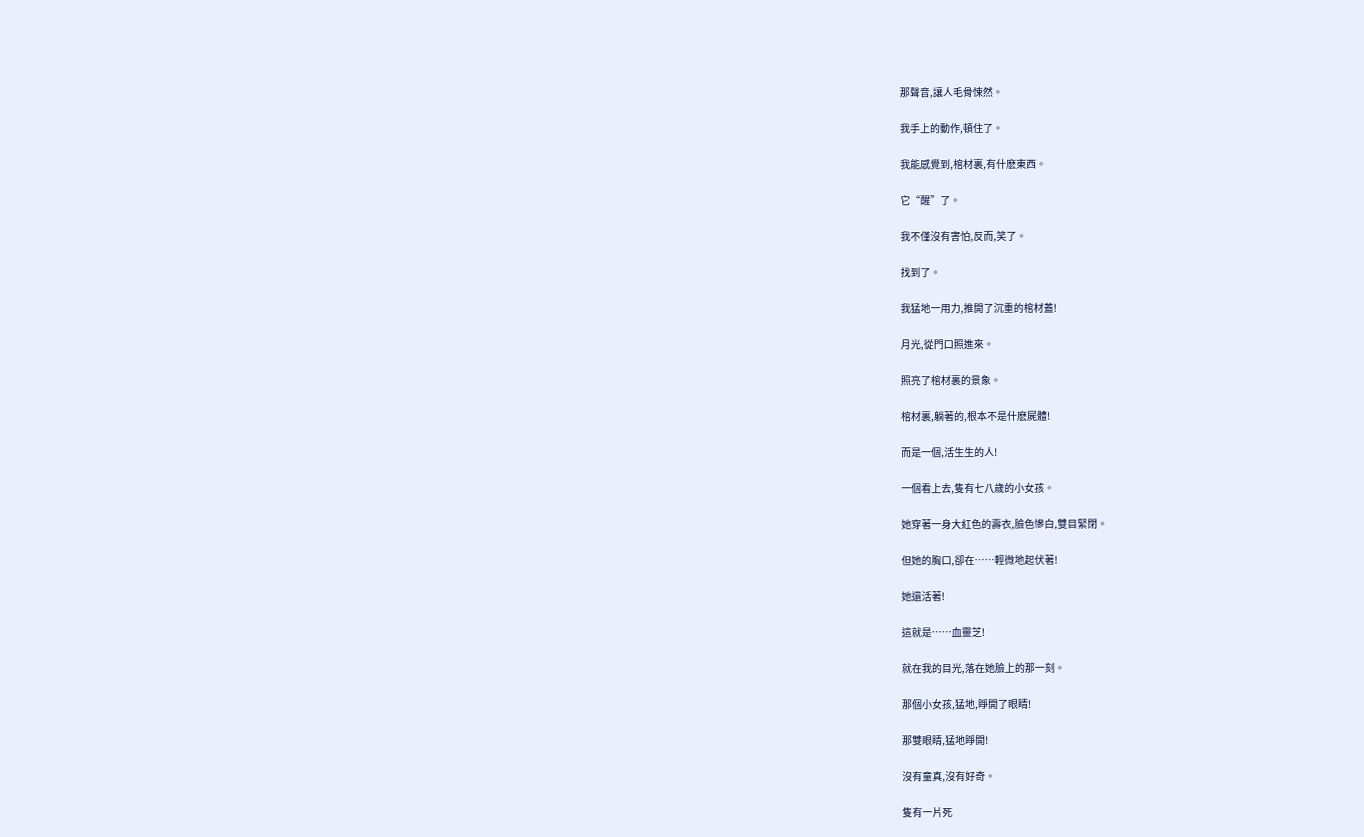那聲音,讓人毛骨悚然。

我手上的動作,頓住了。

我能感覺到,棺材裏,有什麽東西。

它“醒”了。

我不僅沒有害怕,反而,笑了。

找到了。

我猛地一用力,推開了沉重的棺材蓋!

月光,從門口照進來。

照亮了棺材裏的景象。

棺材裏,躺著的,根本不是什麽屍體!

而是一個,活生生的人!

一個看上去,隻有七八歲的小女孩。

她穿著一身大紅色的壽衣,臉色慘白,雙目緊閉。

但她的胸口,卻在……輕微地起伏著!

她還活著!

這就是……血靈芝!

就在我的目光,落在她臉上的那一刻。

那個小女孩,猛地,睜開了眼睛!

那雙眼睛,猛地睜開!

沒有童真,沒有好奇。

隻有一片死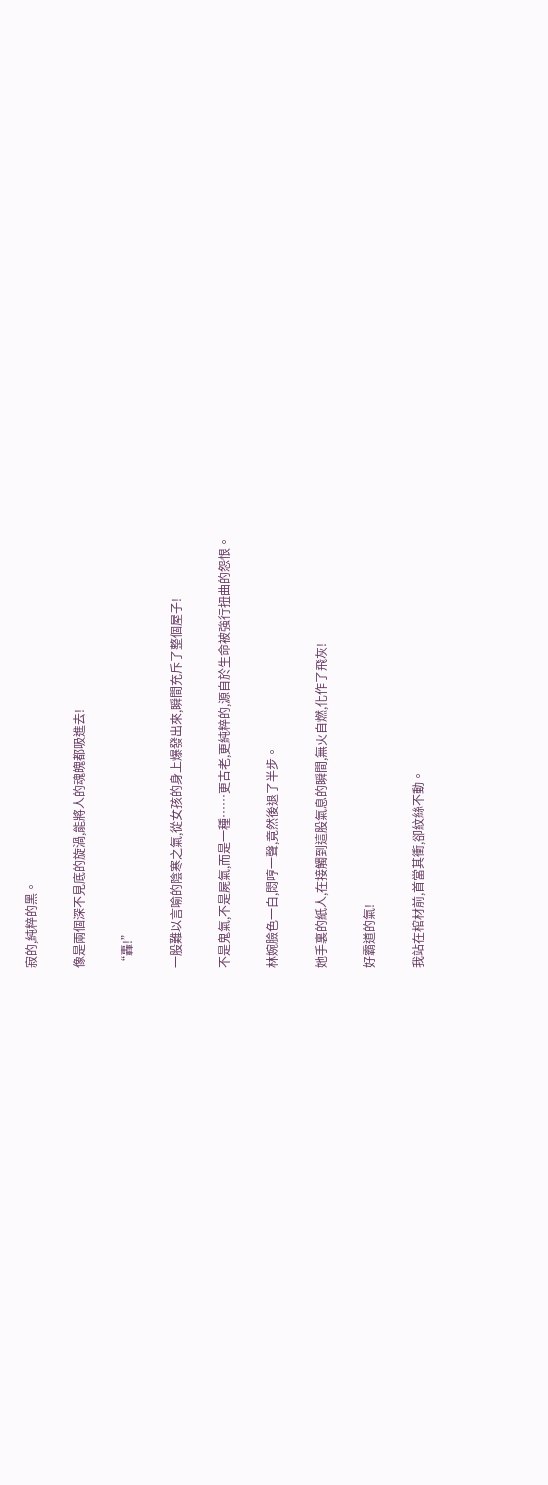寂的,純粹的黑。

像是兩個深不見底的旋渦,能將人的魂魄都吸進去!

“轟!”

一股難以言喻的陰寒之氣,從女孩的身上爆發出來,瞬間充斥了整個屋子!

不是鬼氣,不是屍氣,而是一種……更古老,更純粹的,源自於生命被強行扭曲的怨恨。

林婉臉色一白,悶哼一聲,竟然後退了半步。

她手裏的紙人,在接觸到這股氣息的瞬間,無火自燃,化作了飛灰!

好霸道的氣!

我站在棺材前,首當其衝,卻紋絲不動。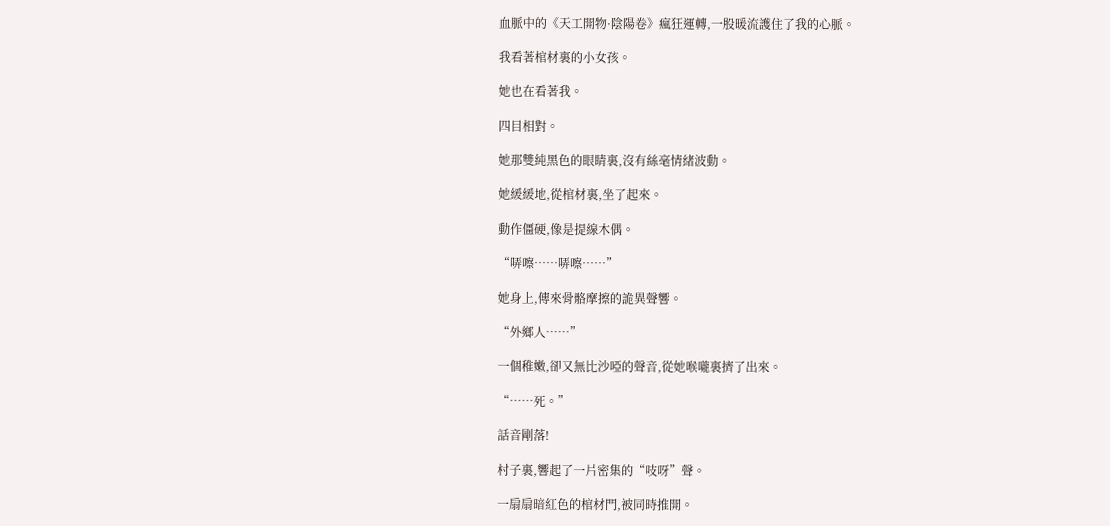血脈中的《天工開物·陰陽卷》瘋狂運轉,一股暖流護住了我的心脈。

我看著棺材裏的小女孩。

她也在看著我。

四目相對。

她那雙純黑色的眼睛裏,沒有絲毫情緒波動。

她緩緩地,從棺材裏,坐了起來。

動作僵硬,像是提線木偶。

“哢嚓……哢嚓……”

她身上,傳來骨骼摩擦的詭異聲響。

“外鄉人……”

一個稚嫩,卻又無比沙啞的聲音,從她喉嚨裏擠了出來。

“……死。”

話音剛落!

村子裏,響起了一片密集的“吱呀”聲。

一扇扇暗紅色的棺材門,被同時推開。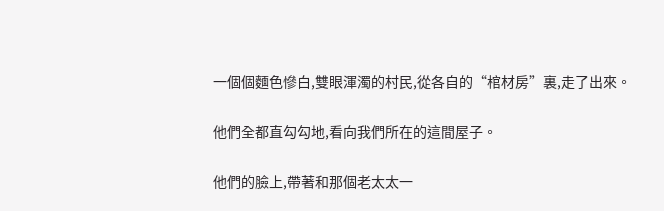一個個麵色慘白,雙眼渾濁的村民,從各自的“棺材房”裏,走了出來。

他們全都直勾勾地,看向我們所在的這間屋子。

他們的臉上,帶著和那個老太太一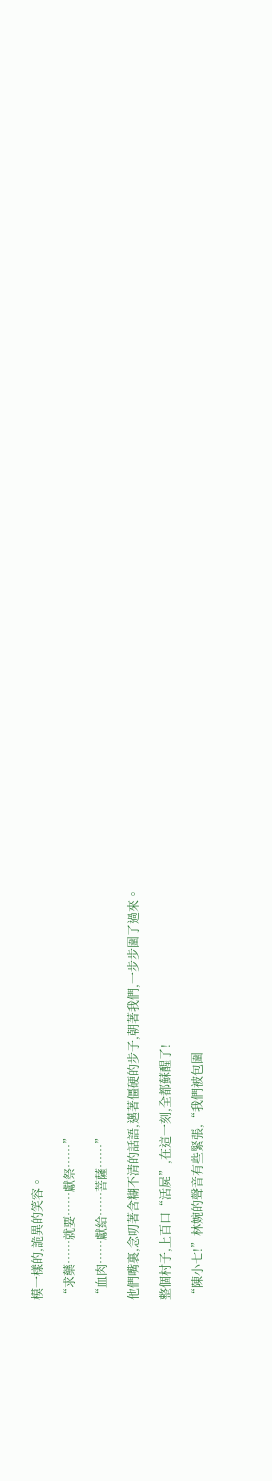模一樣的,詭異的笑容。

“求藥……就要……獻祭……”

“血肉……獻給……菩薩……”

他們嘴裏,念叨著含糊不清的話語,邁著僵硬的步子,朝著我們,一步步圍了過來。

整個村子,上百口“活屍”,在這一刻,全都蘇醒了!

“陳小七!”林婉的聲音有些緊張,“我們被包圍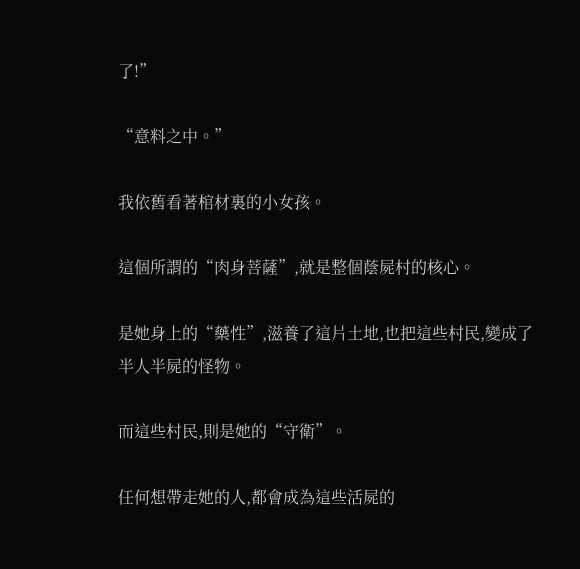了!”

“意料之中。”

我依舊看著棺材裏的小女孩。

這個所謂的“肉身菩薩”,就是整個蔭屍村的核心。

是她身上的“藥性”,滋養了這片土地,也把這些村民,變成了半人半屍的怪物。

而這些村民,則是她的“守衛”。

任何想帶走她的人,都會成為這些活屍的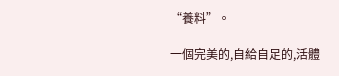“養料”。

一個完美的,自給自足的,活體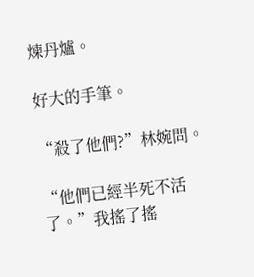煉丹爐。

好大的手筆。

“殺了他們?”林婉問。

“他們已經半死不活了。”我搖了搖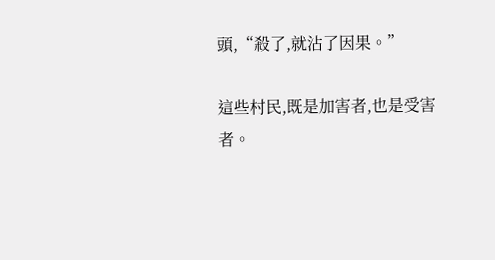頭,“殺了,就沾了因果。”

這些村民,既是加害者,也是受害者。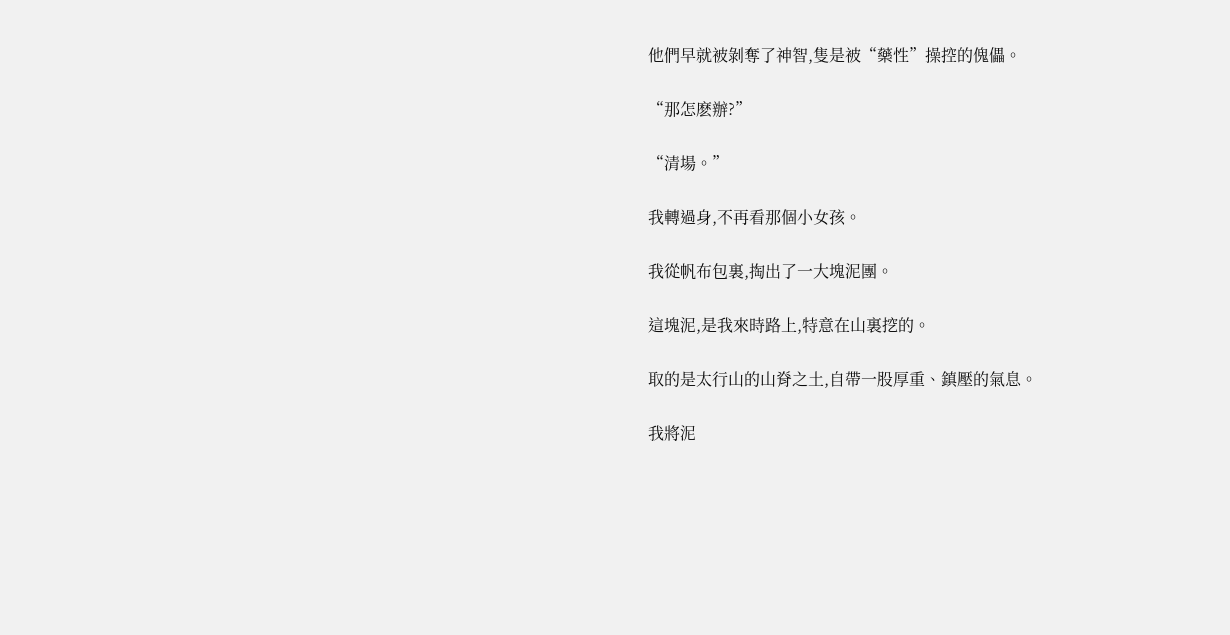他們早就被剝奪了神智,隻是被“藥性”操控的傀儡。

“那怎麽辦?”

“清場。”

我轉過身,不再看那個小女孩。

我從帆布包裏,掏出了一大塊泥團。

這塊泥,是我來時路上,特意在山裏挖的。

取的是太行山的山脊之土,自帶一股厚重、鎮壓的氣息。

我將泥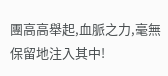團高高舉起,血脈之力,毫無保留地注入其中!